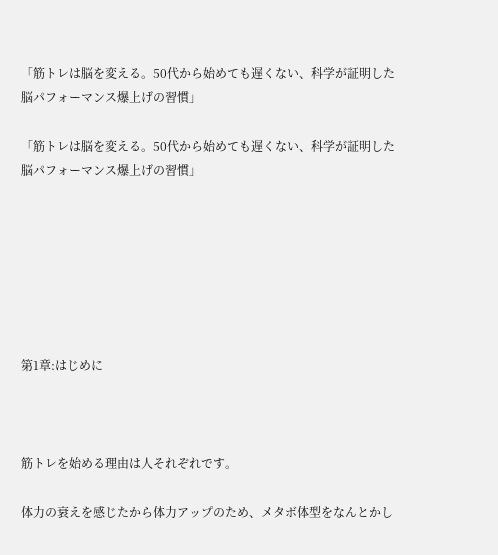「筋トレは脳を変える。50代から始めても遅くない、科学が証明した脳パフォーマンス爆上げの習慣」

「筋トレは脳を変える。50代から始めても遅くない、科学が証明した脳パフォーマンス爆上げの習慣」







第1章:はじめに



筋トレを始める理由は人それぞれです。

体力の衰えを感じたから体力アップのため、メタボ体型をなんとかし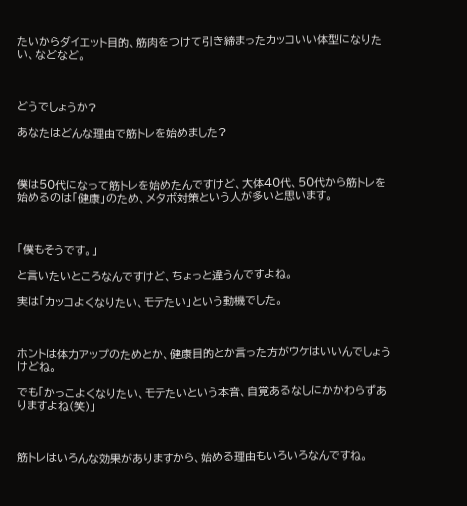たいからダイエット目的、筋肉をつけて引き締まったカッコいい体型になりたい、などなど。



どうでしょうか?

あなたはどんな理由で筋トレを始めました?



僕は50代になって筋トレを始めたんですけど、大体40代、50代から筋トレを始めるのは「健康」のため、メタボ対策という人が多いと思います。



「僕もそうです。」

と言いたいところなんですけど、ちょっと違うんですよね。

実は「カッコよくなりたい、モテたい」という動機でした。



ホントは体力アップのためとか、健康目的とか言った方がウケはいいんでしょうけどね。

でも「かっこよくなりたい、モテたいという本音、自覚あるなしにかかわらずありますよね(笑)」



筋トレはいろんな効果がありますから、始める理由もいろいろなんですね。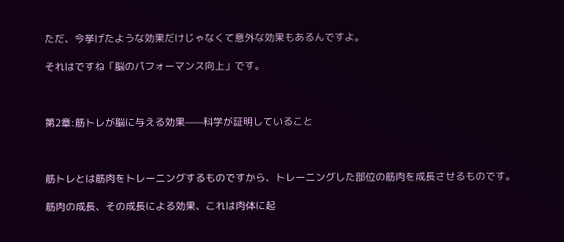ただ、今挙げたような効果だけじゃなくて意外な効果もあるんですよ。

それはですね「脳のパフォーマンス向上」です。



第2章:筋トレが脳に与える効果——科学が証明していること



筋トレとは筋肉をトレーニングするものですから、トレーニングした部位の筋肉を成長させるものです。

筋肉の成長、その成長による効果、これは肉体に起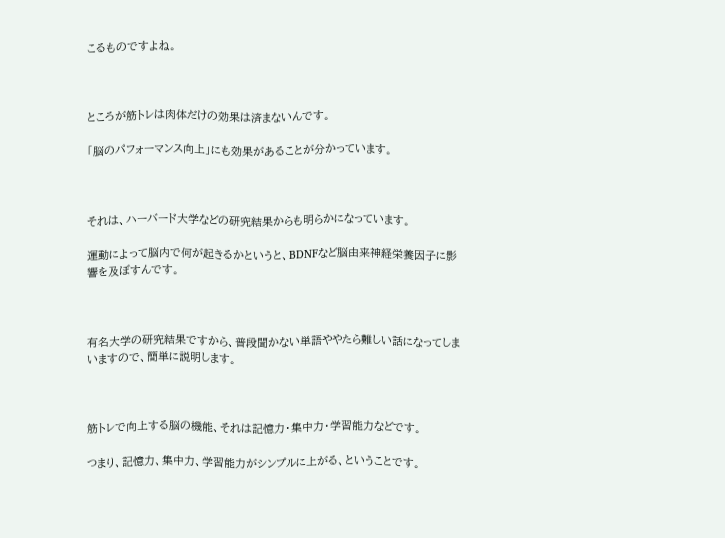こるものですよね。



ところが筋トレは肉体だけの効果は済まないんです。

「脳のパフォーマンス向上」にも効果があることが分かっています。



それは、ハーバード大学などの研究結果からも明らかになっています。

運動によって脳内で何が起きるかというと、BDNFなど脳由来神経栄養因子に影響を及ぼすんです。



有名大学の研究結果ですから、普段聞かない単語ややたら難しい話になってしまいますので、簡単に説明します。



筋トレで向上する脳の機能、それは記憶力・集中力・学習能力などです。

つまり、記憶力、集中力、学習能力がシンプルに上がる、ということです。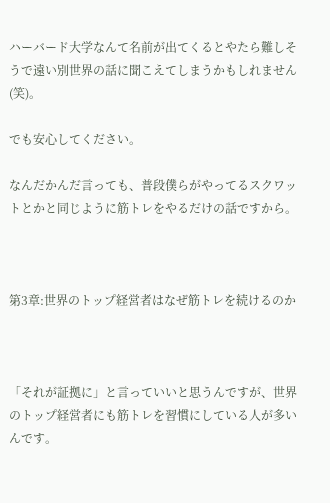ハーバード大学なんて名前が出てくるとやたら難しそうで遠い別世界の話に聞こえてしまうかもしれません(笑)。

でも安心してください。

なんだかんだ言っても、普段僕らがやってるスクワットとかと同じように筋トレをやるだけの話ですから。



第3章:世界のトップ経営者はなぜ筋トレを続けるのか



「それが証拠に」と言っていいと思うんですが、世界のトップ経営者にも筋トレを習慣にしている人が多いんです。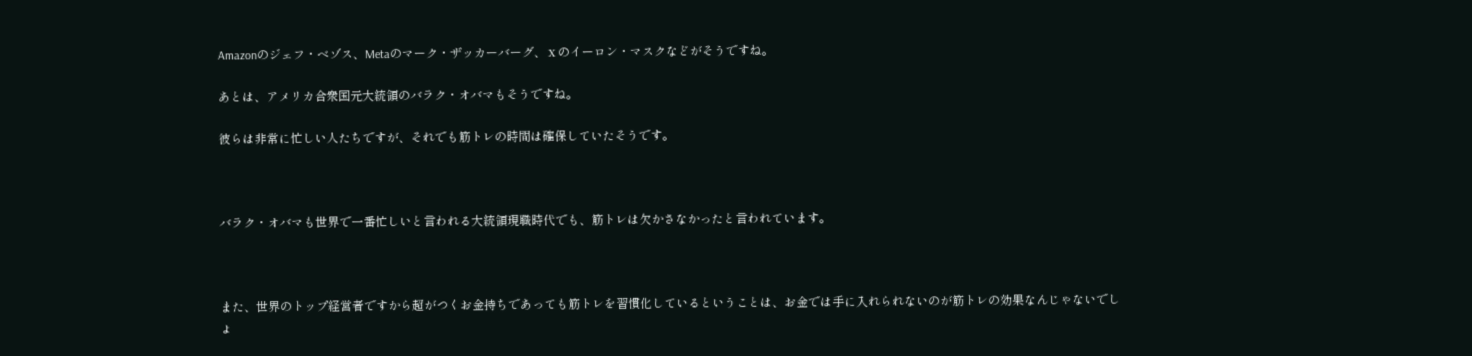Amazonのジェフ・ベゾス、Metaのマーク・ザッカーバーグ、ⅹのイーロン・マスクなどがそうですね。

あとは、アメリカ合衆国元大統領のバラク・オバマもそうですね。

彼らは非常に忙しい人たちですが、それでも筋トレの時間は確保していたそうです。



バラク・オバマも世界で一番忙しいと言われる大統領現職時代でも、筋トレは欠かさなかったと言われています。



また、世界のトップ経営者ですから超がつくお金持ちであっても筋トレを習慣化しているということは、お金では手に入れられないのが筋トレの効果なんじゃないでしょ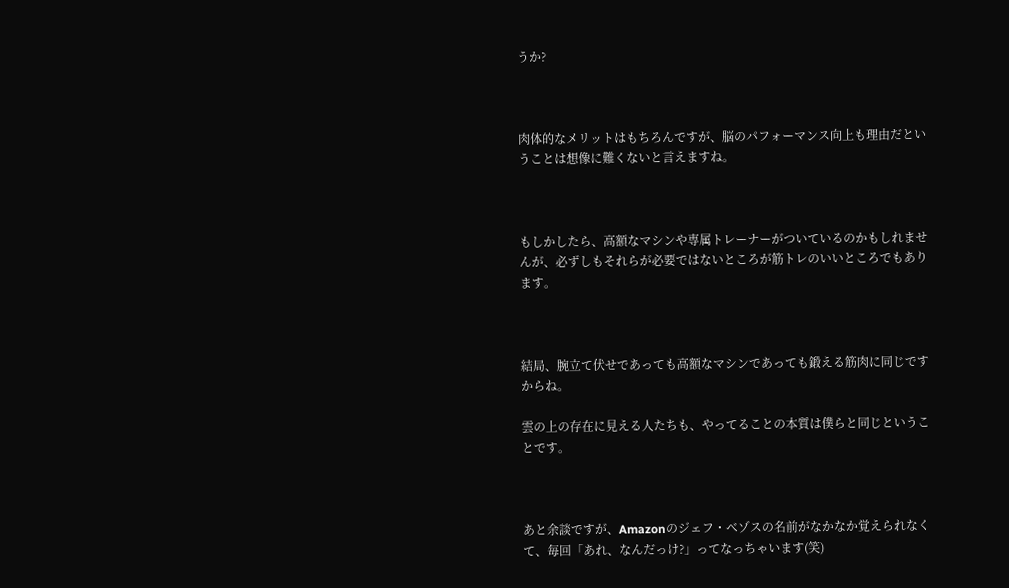うか?



肉体的なメリットはもちろんですが、脳のパフォーマンス向上も理由だということは想像に難くないと言えますね。



もしかしたら、高額なマシンや専属トレーナーがついているのかもしれませんが、必ずしもそれらが必要ではないところが筋トレのいいところでもあります。



結局、腕立て伏せであっても高額なマシンであっても鍛える筋肉に同じですからね。

雲の上の存在に見える人たちも、やってることの本質は僕らと同じということです。



あと余談ですが、Amazonのジェフ・ベゾスの名前がなかなか覚えられなくて、毎回「あれ、なんだっけ?」ってなっちゃいます(笑)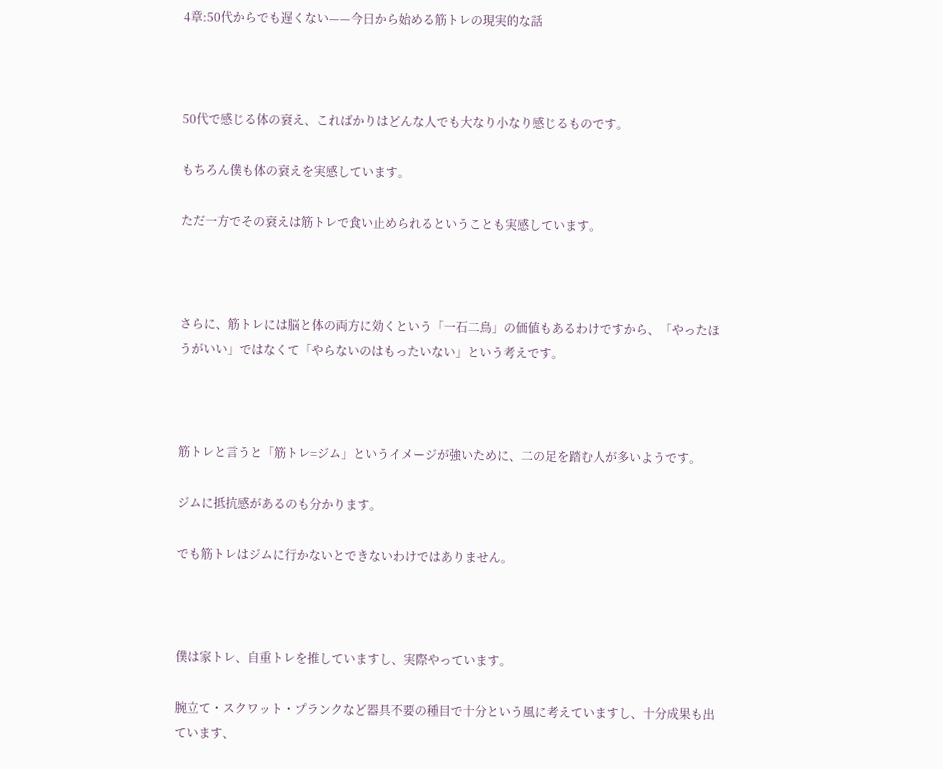4章:50代からでも遅くない——今日から始める筋トレの現実的な話



50代で感じる体の衰え、こればかりはどんな人でも大なり小なり感じるものです。

もちろん僕も体の衰えを実感しています。

ただ一方でその衰えは筋トレで食い止められるということも実感しています。



さらに、筋トレには脳と体の両方に効くという「一石二鳥」の価値もあるわけですから、「やったほうがいい」ではなくて「やらないのはもったいない」という考えです。



筋トレと言うと「筋トレ=ジム」というイメージが強いために、二の足を踏む人が多いようです。

ジムに抵抗感があるのも分かります。

でも筋トレはジムに行かないとできないわけではありません。



僕は家トレ、自重トレを推していますし、実際やっています。

腕立て・スクワット・プランクなど器具不要の種目で十分という風に考えていますし、十分成果も出ています、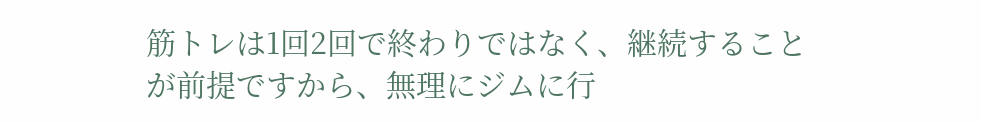筋トレは1回2回で終わりではなく、継続することが前提ですから、無理にジムに行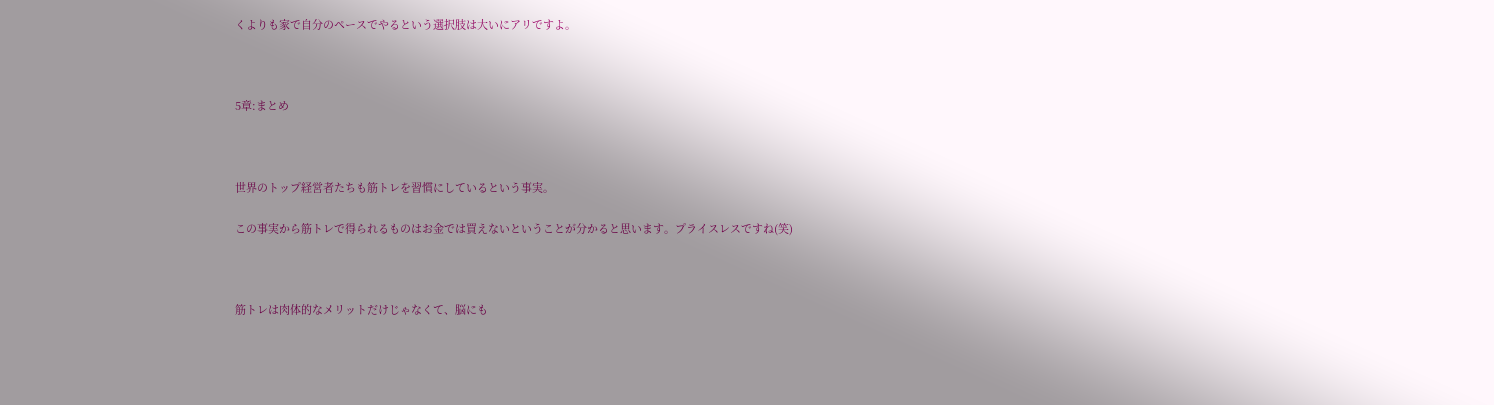くよりも家で自分のペースでやるという選択肢は大いにアリですよ。



5章:まとめ



世界のトップ経営者たちも筋トレを習慣にしているという事実。

この事実から筋トレで得られるものはお金では買えないということが分かると思います。プライスレスですね(笑)



筋トレは肉体的なメリットだけじゃなくて、脳にも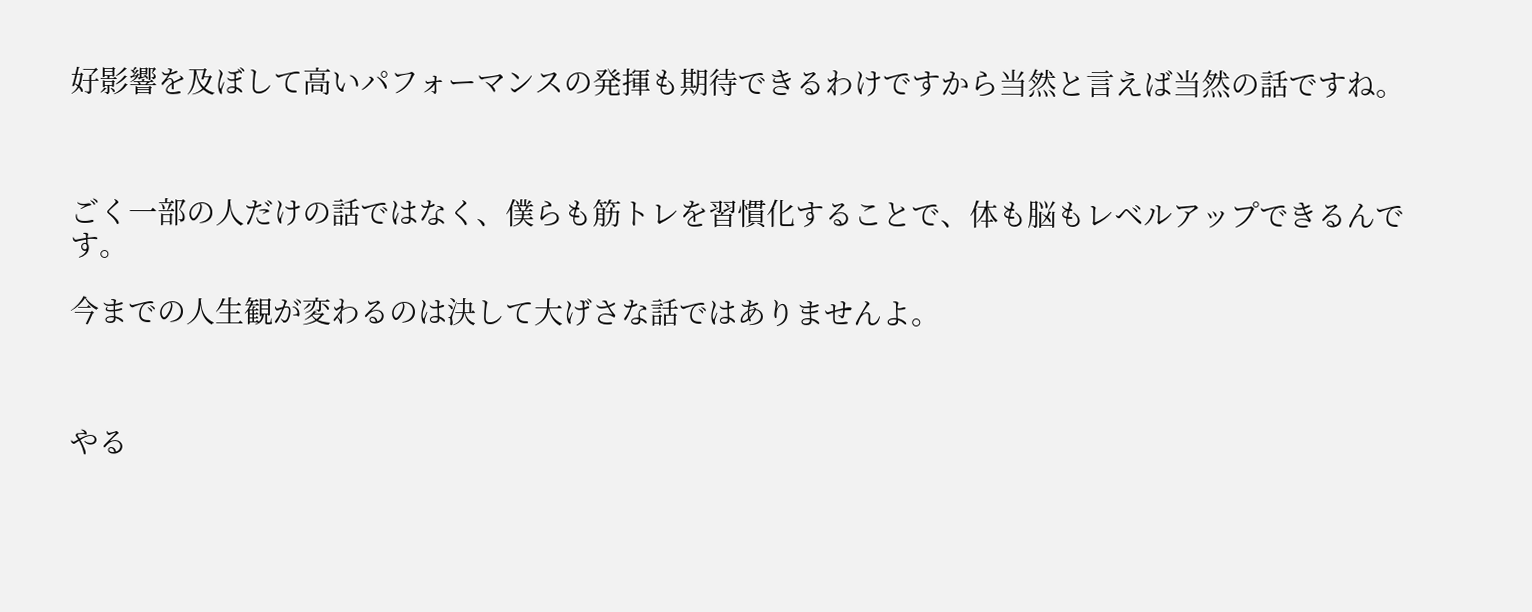好影響を及ぼして高いパフォーマンスの発揮も期待できるわけですから当然と言えば当然の話ですね。



ごく一部の人だけの話ではなく、僕らも筋トレを習慣化することで、体も脳もレベルアップできるんです。

今までの人生観が変わるのは決して大げさな話ではありませんよ。



やる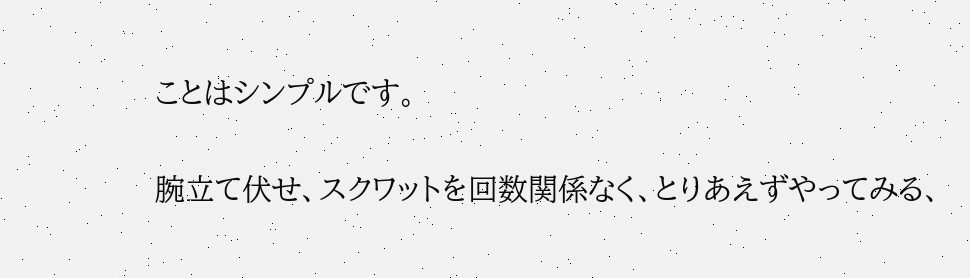ことはシンプルです。

腕立て伏せ、スクワットを回数関係なく、とりあえずやってみる、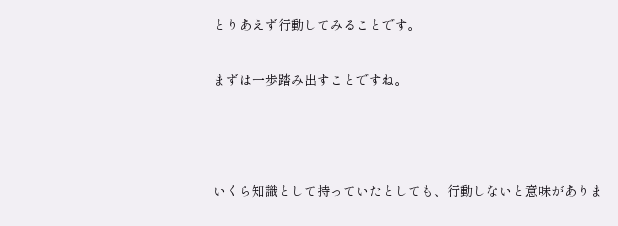とりあえず行動してみることです。

まずは一歩踏み出すことですね。



いくら知識として持っていたとしても、行動しないと意味がありま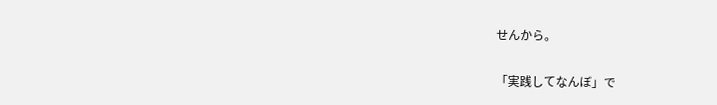せんから。

「実践してなんぼ」で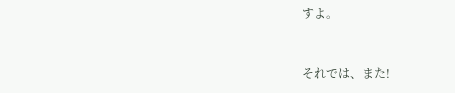すよ。



それでは、また!